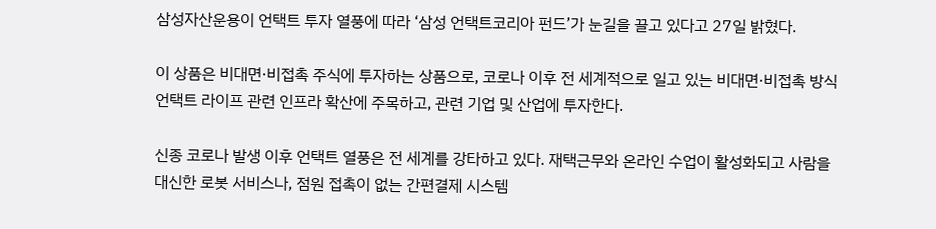삼성자산운용이 언택트 투자 열풍에 따라 ‘삼성 언택트코리아 펀드’가 눈길을 끌고 있다고 27일 밝혔다.

이 상품은 비대면·비접촉 주식에 투자하는 상품으로, 코로나 이후 전 세계적으로 일고 있는 비대면·비접촉 방식 언택트 라이프 관련 인프라 확산에 주목하고, 관련 기업 및 산업에 투자한다.

신종 코로나 발생 이후 언택트 열풍은 전 세계를 강타하고 있다. 재택근무와 온라인 수업이 활성화되고 사람을 대신한 로봇 서비스나, 점원 접촉이 없는 간편결제 시스템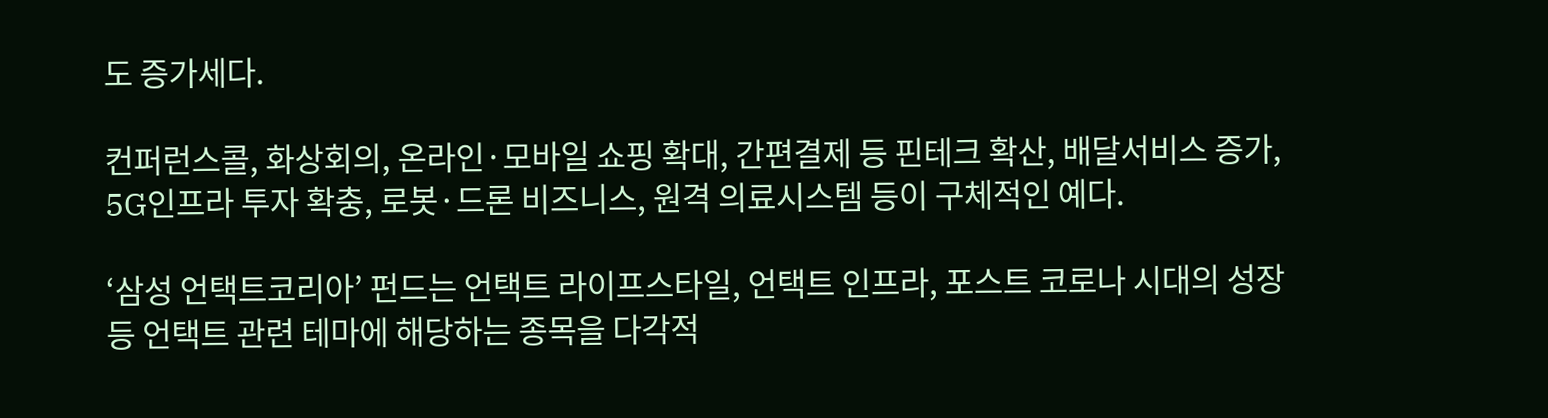도 증가세다.

컨퍼런스콜, 화상회의, 온라인·모바일 쇼핑 확대, 간편결제 등 핀테크 확산, 배달서비스 증가, 5G인프라 투자 확충, 로봇·드론 비즈니스, 원격 의료시스템 등이 구체적인 예다.

‘삼성 언택트코리아’ 펀드는 언택트 라이프스타일, 언택트 인프라, 포스트 코로나 시대의 성장 등 언택트 관련 테마에 해당하는 종목을 다각적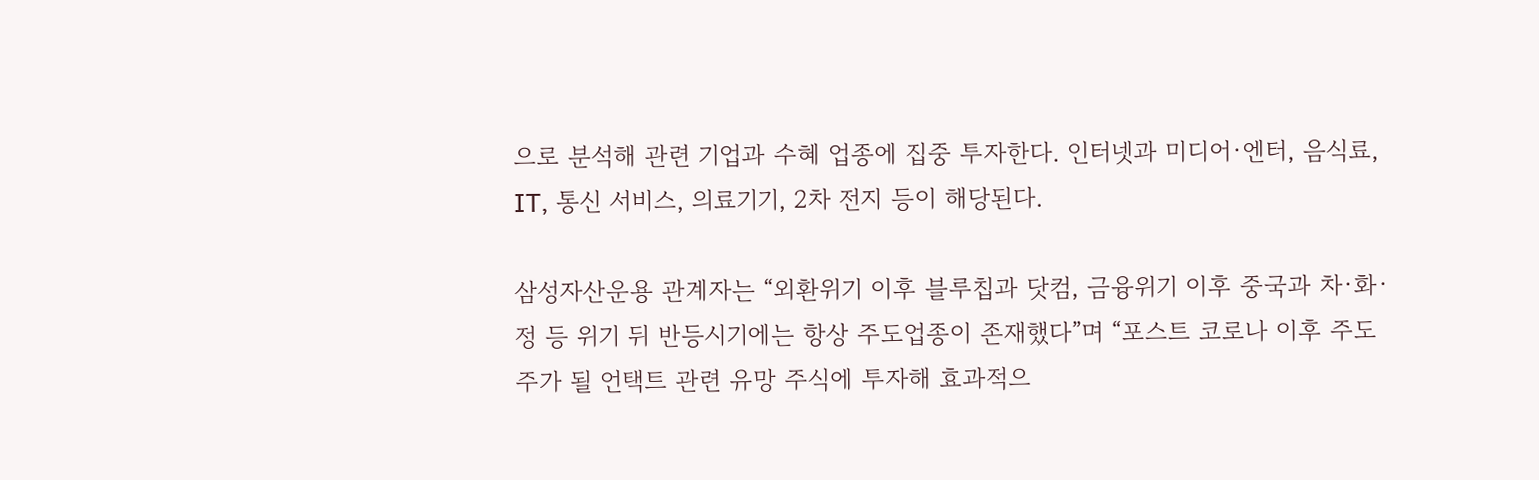으로 분석해 관련 기업과 수혜 업종에 집중 투자한다. 인터넷과 미디어·엔터, 음식료, IT, 통신 서비스, 의료기기, 2차 전지 등이 해당된다.

삼성자산운용 관계자는 “외환위기 이후 블루칩과 닷컴, 금융위기 이후 중국과 차·화·정 등 위기 뒤 반등시기에는 항상 주도업종이 존재했다”며 “포스트 코로나 이후 주도주가 될 언택트 관련 유망 주식에 투자해 효과적으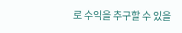로 수익을 추구할 수 있을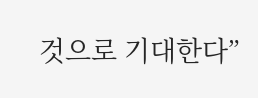것으로 기대한다”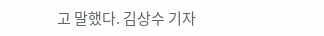고 말했다. 김상수 기자